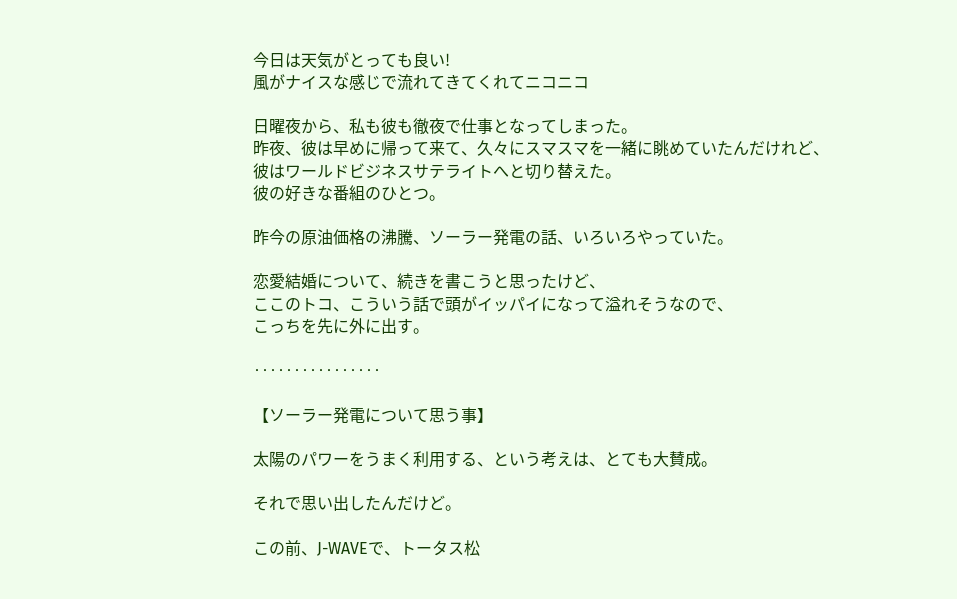今日は天気がとっても良い!
風がナイスな感じで流れてきてくれてニコニコ

日曜夜から、私も彼も徹夜で仕事となってしまった。
昨夜、彼は早めに帰って来て、久々にスマスマを一緒に眺めていたんだけれど、
彼はワールドビジネスサテライトへと切り替えた。
彼の好きな番組のひとつ。

昨今の原油価格の沸騰、ソーラー発電の話、いろいろやっていた。

恋愛結婚について、続きを書こうと思ったけど、
ここのトコ、こういう話で頭がイッパイになって溢れそうなので、
こっちを先に外に出す。

‥‥‥‥‥‥‥‥

【ソーラー発電について思う事】

太陽のパワーをうまく利用する、という考えは、とても大賛成。

それで思い出したんだけど。

この前、J-WAVEで、トータス松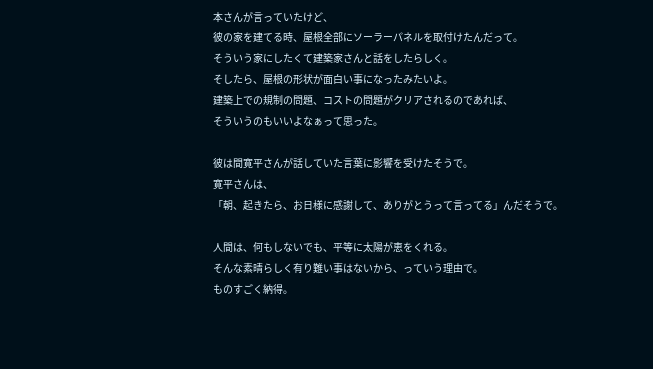本さんが言っていたけど、
彼の家を建てる時、屋根全部にソーラーパネルを取付けたんだって。
そういう家にしたくて建築家さんと話をしたらしく。
そしたら、屋根の形状が面白い事になったみたいよ。
建築上での規制の問題、コストの問題がクリアされるのであれば、
そういうのもいいよなぁって思った。

彼は間寛平さんが話していた言葉に影響を受けたそうで。
寛平さんは、
「朝、起きたら、お日様に感謝して、ありがとうって言ってる」んだそうで。

人間は、何もしないでも、平等に太陽が恵をくれる。
そんな素晴らしく有り難い事はないから、っていう理由で。
ものすごく納得。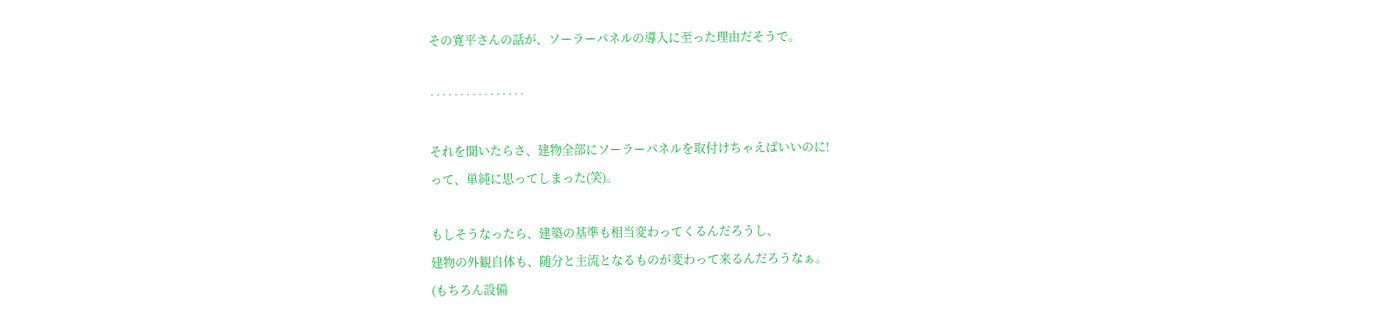その寛平さんの話が、ソーラーパネルの導入に至った理由だそうで。

‥‥‥‥‥‥‥‥

それを聞いたらさ、建物全部にソーラーパネルを取付けちゃえばいいのに!
って、単純に思ってしまった(笑)。

もしそうなったら、建築の基準も相当変わってくるんだろうし、
建物の外観自体も、随分と主流となるものが変わって来るんだろうなぁ。
(もちろん設備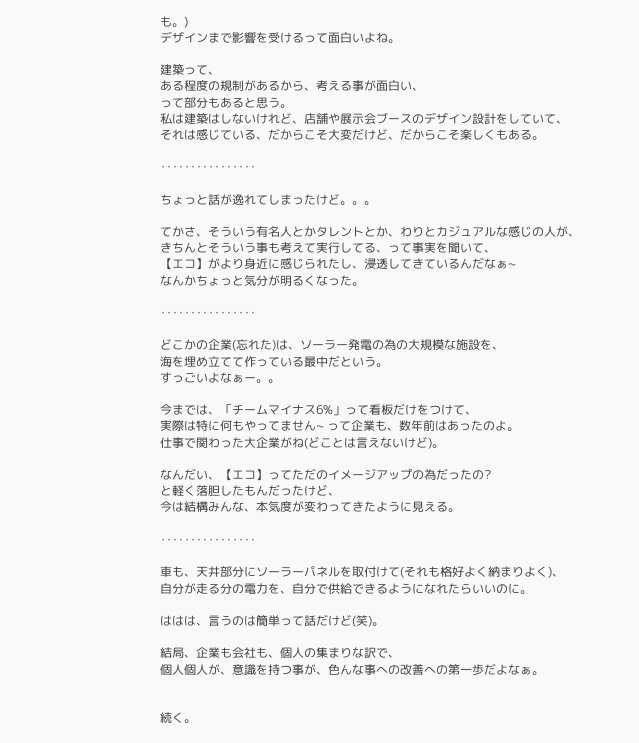も。)
デザインまで影響を受けるって面白いよね。

建築って、
ある程度の規制があるから、考える事が面白い、
って部分もあると思う。
私は建築はしないけれど、店舗や展示会ブースのデザイン設計をしていて、
それは感じている、だからこそ大変だけど、だからこそ楽しくもある。

‥‥‥‥‥‥‥‥

ちょっと話が逸れてしまったけど。。。

てかさ、そういう有名人とかタレントとか、わりとカジュアルな感じの人が、
きちんとそういう事も考えて実行してる、って事実を聞いて、
【エコ】がより身近に感じられたし、浸透してきているんだなぁ~
なんかちょっと気分が明るくなった。

‥‥‥‥‥‥‥‥

どこかの企業(忘れた)は、ソーラー発電の為の大規模な施設を、
海を埋め立てて作っている最中だという。
すっごいよなぁー。。

今までは、「チームマイナス6%」って看板だけをつけて、
実際は特に何もやってません~ って企業も、数年前はあったのよ。
仕事で関わった大企業がね(どことは言えないけど)。

なんだい、【エコ】ってただのイメージアップの為だったの?
と軽く落胆したもんだったけど、
今は結構みんな、本気度が変わってきたように見える。

‥‥‥‥‥‥‥‥

車も、天井部分にソーラーパネルを取付けて(それも格好よく納まりよく)、
自分が走る分の電力を、自分で供給できるようになれたらいいのに。

ははは、言うのは簡単って話だけど(笑)。

結局、企業も会社も、個人の集まりな訳で、
個人個人が、意識を持つ事が、色んな事への改善への第一歩だよなぁ。


続く。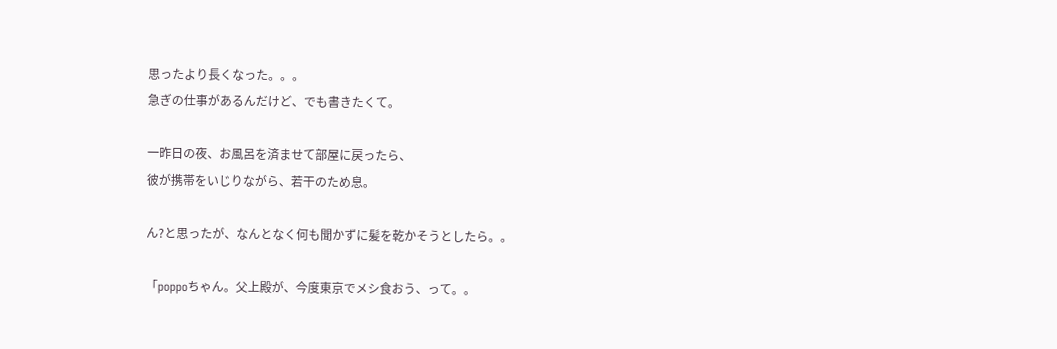思ったより長くなった。。。
急ぎの仕事があるんだけど、でも書きたくて。

一昨日の夜、お風呂を済ませて部屋に戻ったら、
彼が携帯をいじりながら、若干のため息。

ん?と思ったが、なんとなく何も聞かずに髪を乾かそうとしたら。。

「poppoちゃん。父上殿が、今度東京でメシ食おう、って。。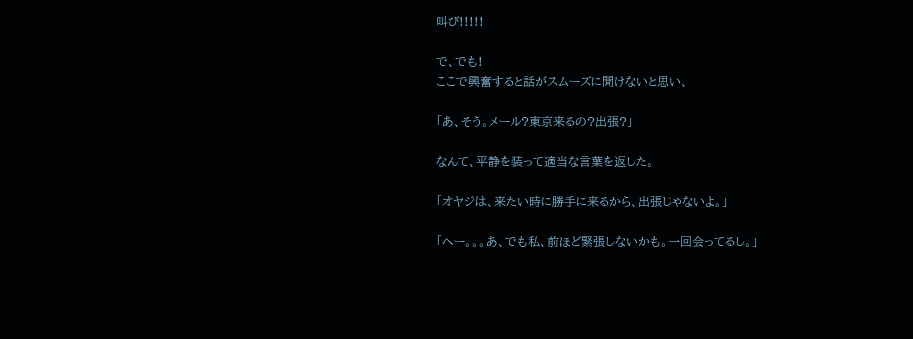叫び!!!!!

で、でも!
ここで興奮すると話がスムーズに聞けないと思い、

「あ、そう。メール?東京来るの?出張?」

なんて、平静を装って適当な言葉を返した。

「オヤジは、来たい時に勝手に来るから、出張じゃないよ。」

「へー。。。あ、でも私、前ほど緊張しないかも。一回会ってるし。」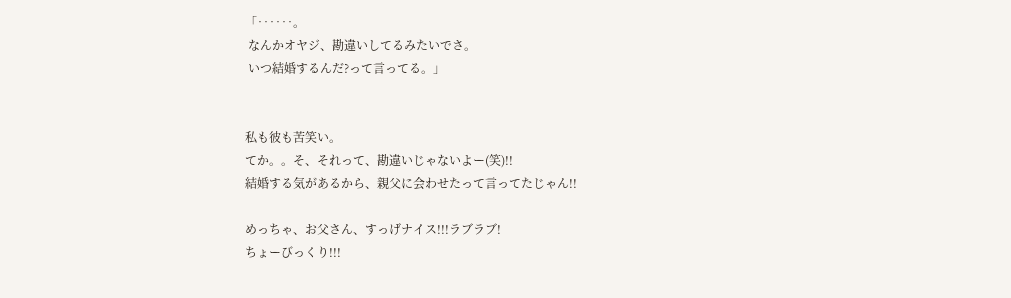「‥‥‥。
 なんかオヤジ、勘違いしてるみたいでさ。
 いつ結婚するんだ?って言ってる。」


私も彼も苦笑い。
てか。。そ、それって、勘違いじゃないよー(笑)!!
結婚する気があるから、親父に会わせたって言ってたじゃん!!

めっちゃ、お父さん、すっげナイス!!!ラブラブ!
ちょーびっくり!!!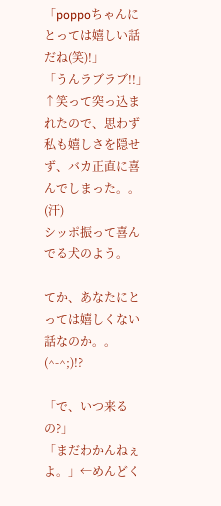「poppoちゃんにとっては嬉しい話だね(笑)!」
「うんラブラブ!!」
↑笑って突っ込まれたので、思わず私も嬉しさを隠せず、バカ正直に喜んでしまった。。(汗)
シッポ振って喜んでる犬のよう。

てか、あなたにとっては嬉しくない話なのか。。(^-^;)!?

「で、いつ来るの?」
「まだわかんねぇよ。」←めんどく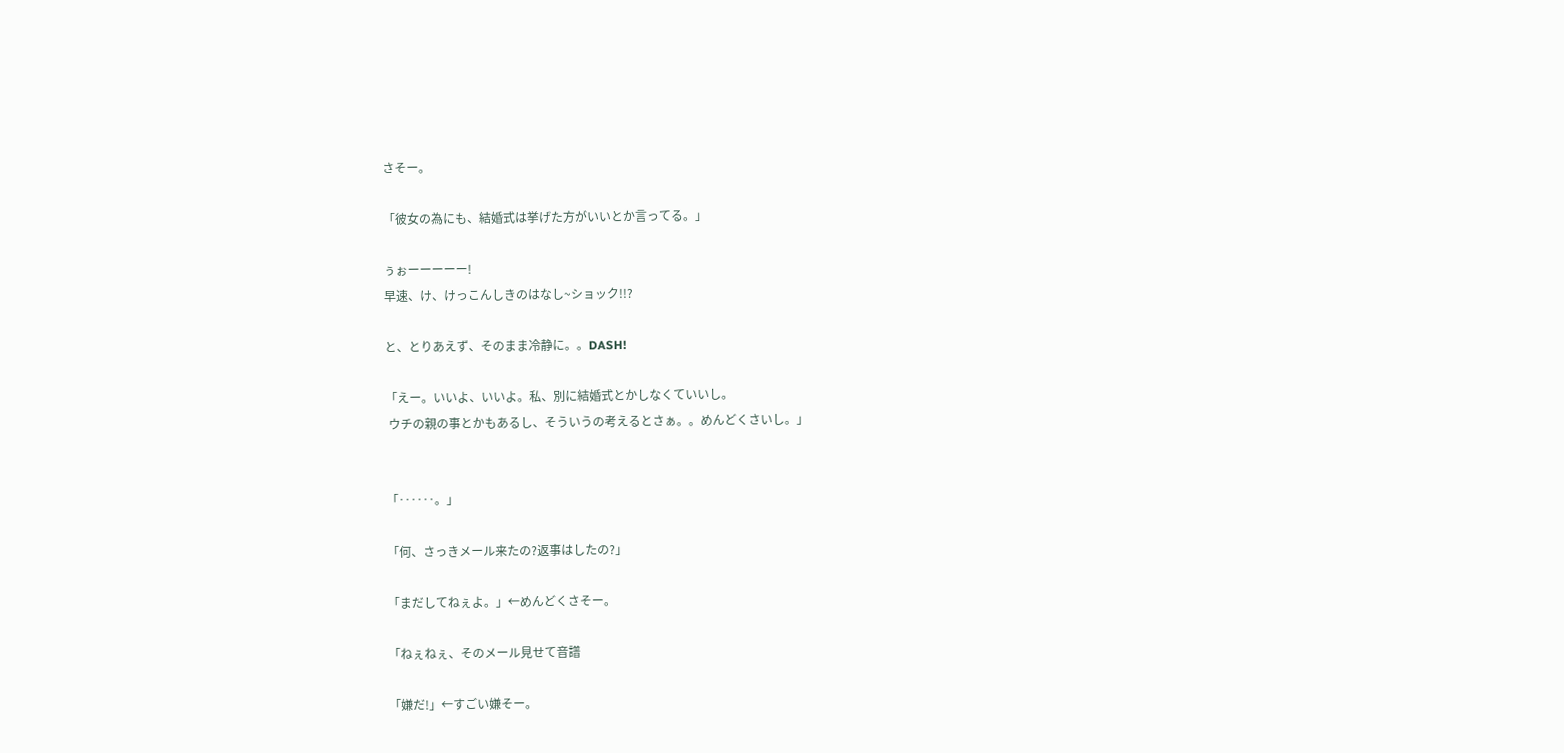さそー。

「彼女の為にも、結婚式は挙げた方がいいとか言ってる。」

ぅぉーーーーー!
早速、け、けっこんしきのはなし~ショック!!?

と、とりあえず、そのまま冷静に。。DASH!

「えー。いいよ、いいよ。私、別に結婚式とかしなくていいし。
 ウチの親の事とかもあるし、そういうの考えるとさぁ。。めんどくさいし。」


「‥‥‥。」

「何、さっきメール来たの?返事はしたの?」

「まだしてねぇよ。」←めんどくさそー。

「ねぇねぇ、そのメール見せて音譜

「嫌だ!」←すごい嫌そー。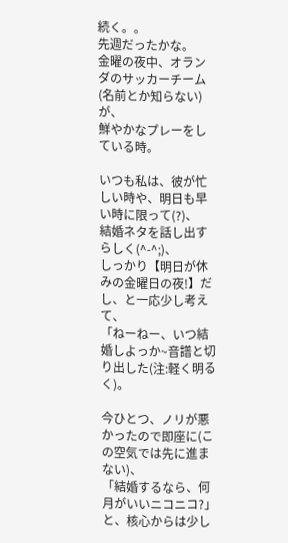続く。。
先週だったかな。
金曜の夜中、オランダのサッカーチーム(名前とか知らない)が、
鮮やかなプレーをしている時。

いつも私は、彼が忙しい時や、明日も早い時に限って(?)、
結婚ネタを話し出すらしく(^-^;)、
しっかり【明日が休みの金曜日の夜!】だし、と一応少し考えて、
「ねーねー、いつ結婚しよっか~音譜と切り出した(注:軽く明るく)。

今ひとつ、ノリが悪かったので即座に(この空気では先に進まない)、
「結婚するなら、何月がいいニコニコ?」と、核心からは少し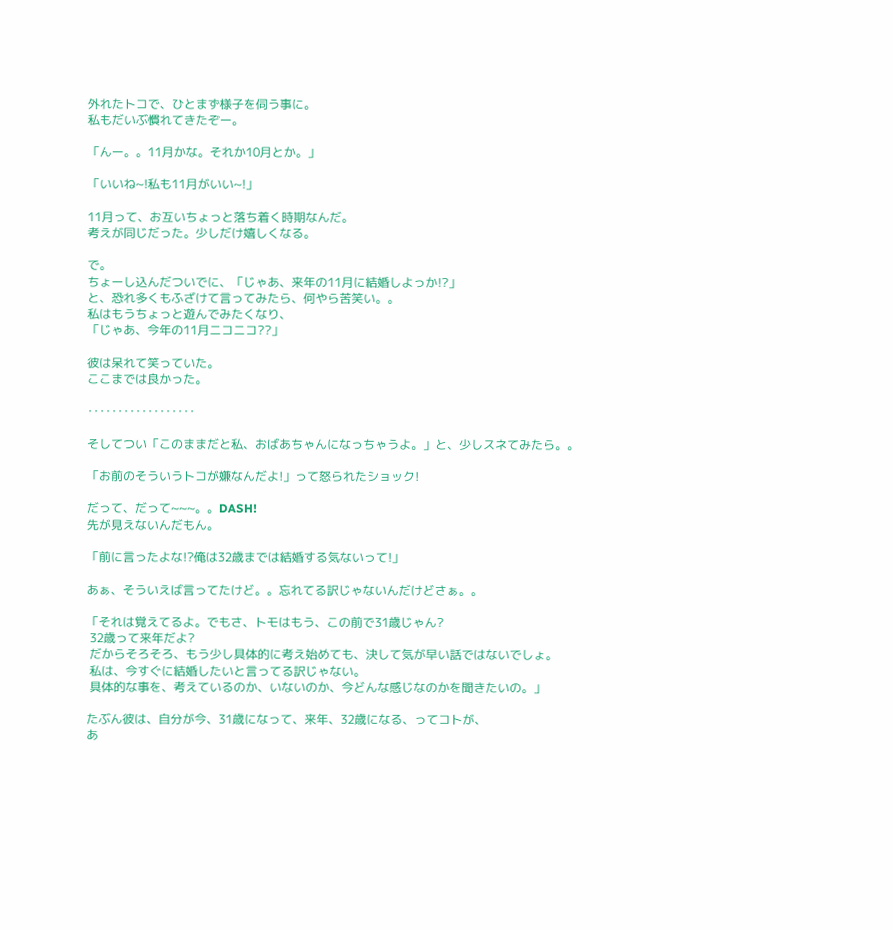外れたトコで、ひとまず様子を伺う事に。
私もだいぶ慣れてきたぞー。

「んー。。11月かな。それか10月とか。」

「いいね~!私も11月がいい~!」

11月って、お互いちょっと落ち着く時期なんだ。
考えが同じだった。少しだけ嬉しくなる。

で。
ちょーし込んだついでに、「じゃあ、来年の11月に結婚しよっか!?」
と、恐れ多くもふざけて言ってみたら、何やら苦笑い。。
私はもうちょっと遊んでみたくなり、
「じゃあ、今年の11月ニコニコ??」

彼は呆れて笑っていた。
ここまでは良かった。

‥‥‥‥‥‥‥‥‥

そしてつい「このままだと私、おばあちゃんになっちゃうよ。」と、少しスネてみたら。。

「お前のそういうトコが嫌なんだよ!」って怒られたショック!

だって、だって~~~。。DASH!
先が見えないんだもん。

「前に言ったよな!?俺は32歳までは結婚する気ないって!」

あぁ、そういえば言ってたけど。。忘れてる訳じゃないんだけどさぁ。。

「それは覚えてるよ。でもさ、トモはもう、この前で31歳じゃん?
 32歳って来年だよ?
 だからそろそろ、もう少し具体的に考え始めても、決して気が早い話ではないでしょ。
 私は、今すぐに結婚したいと言ってる訳じゃない。
 具体的な事を、考えているのか、いないのか、今どんな感じなのかを聞きたいの。」

たぶん彼は、自分が今、31歳になって、来年、32歳になる、ってコトが、
あ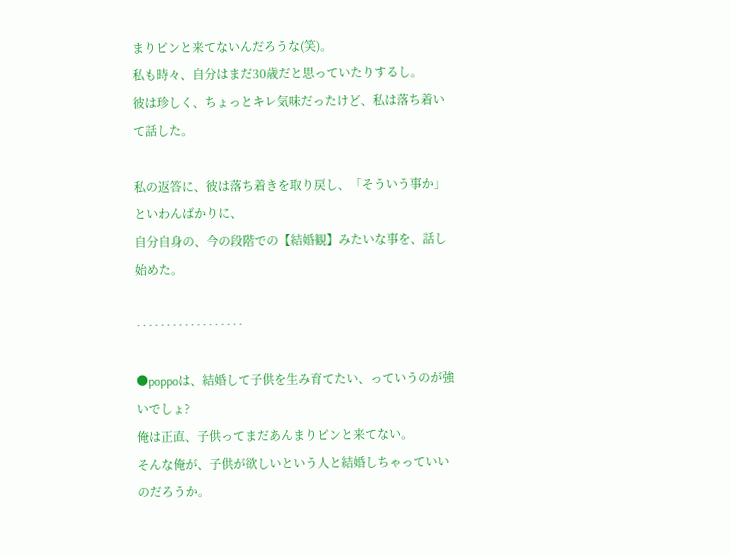まりピンと来てないんだろうな(笑)。
私も時々、自分はまだ30歳だと思っていたりするし。
彼は珍しく、ちょっとキレ気味だったけど、私は落ち着いて話した。

私の返答に、彼は落ち着きを取り戻し、「そういう事か」といわんばかりに、
自分自身の、今の段階での【結婚観】みたいな事を、話し始めた。

‥‥‥‥‥‥‥‥‥

●poppoは、結婚して子供を生み育てたい、っていうのが強いでしょ?
俺は正直、子供ってまだあんまりピンと来てない。
そんな俺が、子供が欲しいという人と結婚しちゃっていいのだろうか。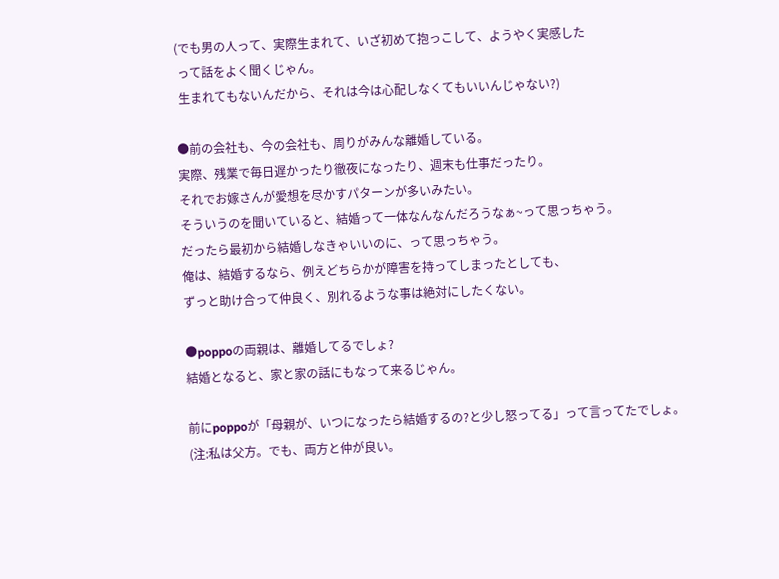(でも男の人って、実際生まれて、いざ初めて抱っこして、ようやく実感した
 って話をよく聞くじゃん。
 生まれてもないんだから、それは今は心配しなくてもいいんじゃない?)

●前の会社も、今の会社も、周りがみんな離婚している。
実際、残業で毎日遅かったり徹夜になったり、週末も仕事だったり。
それでお嫁さんが愛想を尽かすパターンが多いみたい。
そういうのを聞いていると、結婚って一体なんなんだろうなぁ~って思っちゃう。
だったら最初から結婚しなきゃいいのに、って思っちゃう。
俺は、結婚するなら、例えどちらかが障害を持ってしまったとしても、
ずっと助け合って仲良く、別れるような事は絶対にしたくない。

●poppoの両親は、離婚してるでしょ?
結婚となると、家と家の話にもなって来るじゃん。

前にpoppoが「母親が、いつになったら結婚するの?と少し怒ってる」って言ってたでしょ。
(注:私は父方。でも、両方と仲が良い。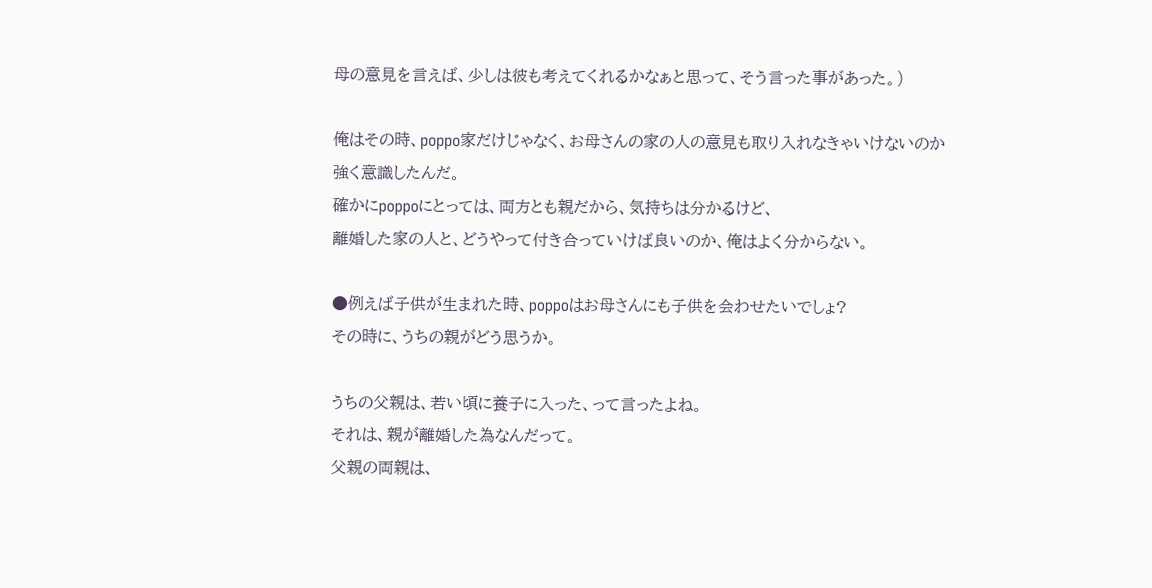母の意見を言えば、少しは彼も考えてくれるかなぁと思って、そう言った事があった。)

俺はその時、poppo家だけじゃなく、お母さんの家の人の意見も取り入れなきゃいけないのか
強く意識したんだ。
確かにpoppoにとっては、両方とも親だから、気持ちは分かるけど、
離婚した家の人と、どうやって付き合っていけば良いのか、俺はよく分からない。

●例えば子供が生まれた時、poppoはお母さんにも子供を会わせたいでしょ?
その時に、うちの親がどう思うか。

うちの父親は、若い頃に養子に入った、って言ったよね。
それは、親が離婚した為なんだって。
父親の両親は、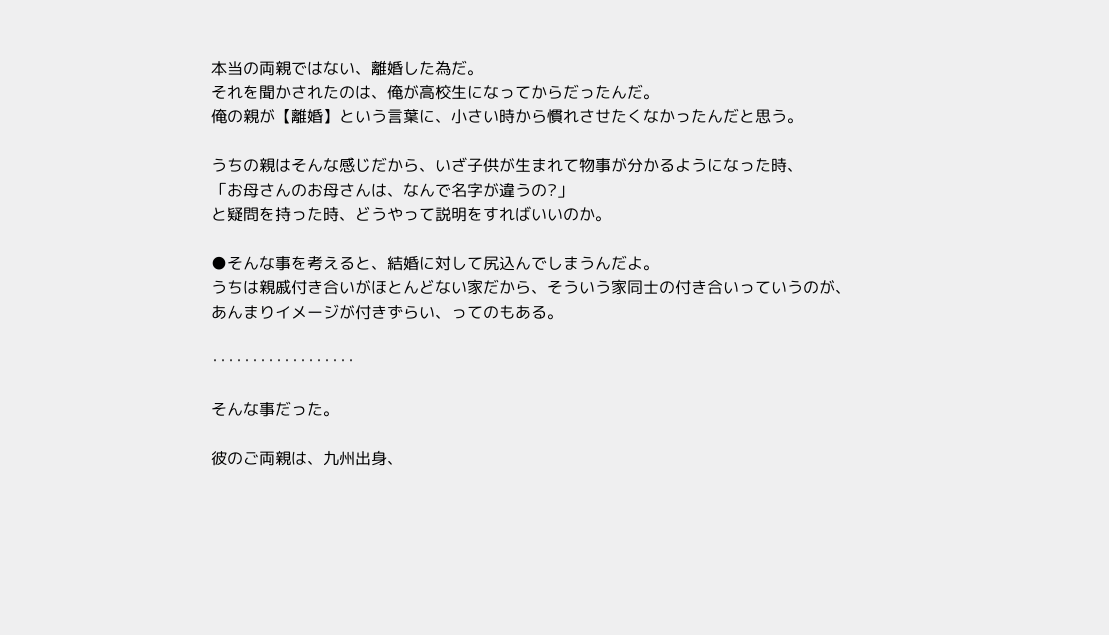本当の両親ではない、離婚した為だ。
それを聞かされたのは、俺が高校生になってからだったんだ。
俺の親が【離婚】という言葉に、小さい時から慣れさせたくなかったんだと思う。

うちの親はそんな感じだから、いざ子供が生まれて物事が分かるようになった時、
「お母さんのお母さんは、なんで名字が違うの?」
と疑問を持った時、どうやって説明をすればいいのか。

●そんな事を考えると、結婚に対して尻込んでしまうんだよ。
うちは親戚付き合いがほとんどない家だから、そういう家同士の付き合いっていうのが、
あんまりイメージが付きずらい、ってのもある。

‥‥‥‥‥‥‥‥‥

そんな事だった。

彼のご両親は、九州出身、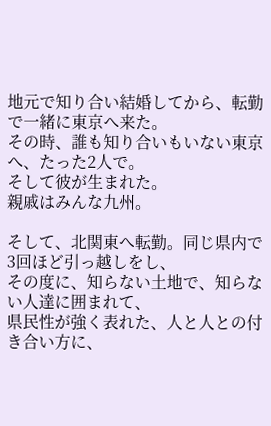地元で知り合い結婚してから、転勤で一緒に東京へ来た。
その時、誰も知り合いもいない東京へ、たった2人で。
そして彼が生まれた。
親戚はみんな九州。

そして、北関東へ転勤。同じ県内で3回ほど引っ越しをし、
その度に、知らない土地で、知らない人達に囲まれて、
県民性が強く表れた、人と人との付き合い方に、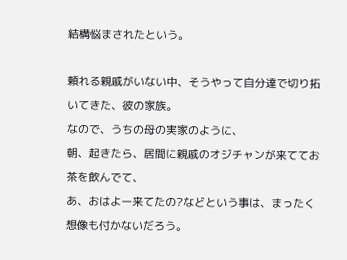結構悩まされたという。

頼れる親戚がいない中、そうやって自分達で切り拓いてきた、彼の家族。
なので、うちの母の実家のように、
朝、起きたら、居間に親戚のオジチャンが来ててお茶を飲んでて、
あ、おはよー来てたの?などという事は、まったく想像も付かないだろう。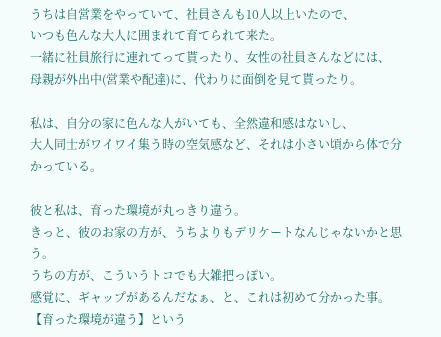うちは自営業をやっていて、社員さんも10人以上いたので、
いつも色んな大人に囲まれて育てられて来た。
一緒に社員旅行に連れてって貰ったり、女性の社員さんなどには、
母親が外出中(営業や配達)に、代わりに面倒を見て貰ったり。

私は、自分の家に色んな人がいても、全然違和感はないし、
大人同士がワイワイ集う時の空気感など、それは小さい頃から体で分かっている。

彼と私は、育った環境が丸っきり違う。
きっと、彼のお家の方が、うちよりもデリケートなんじゃないかと思う。
うちの方が、こういうトコでも大雑把っぽい。
感覚に、ギャップがあるんだなぁ、と、これは初めて分かった事。
【育った環境が違う】という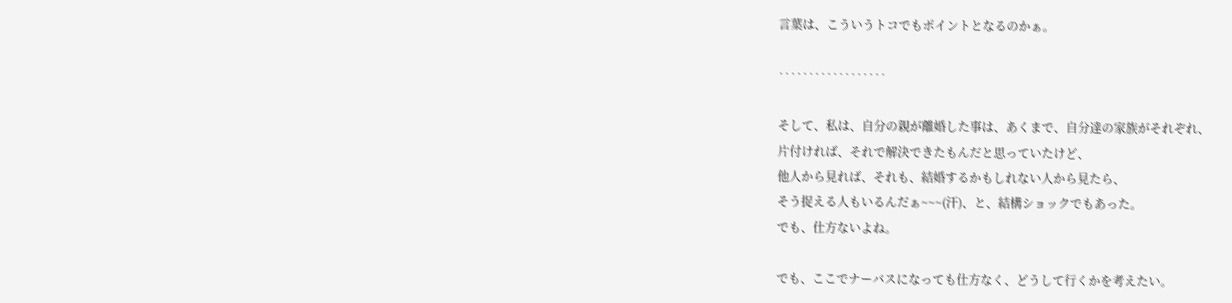言葉は、こういうトコでもポイントとなるのかぁ。

‥‥‥‥‥‥‥‥‥

そして、私は、自分の親が離婚した事は、あくまで、自分達の家族がそれぞれ、
片付ければ、それで解決できたもんだと思っていたけど、
他人から見れば、それも、結婚するかもしれない人から見たら、
そう捉える人もいるんだぁ~~~(汗)、と、結構ショックでもあった。
でも、仕方ないよね。

でも、ここでナーバスになっても仕方なく、どうして行くかを考えたい。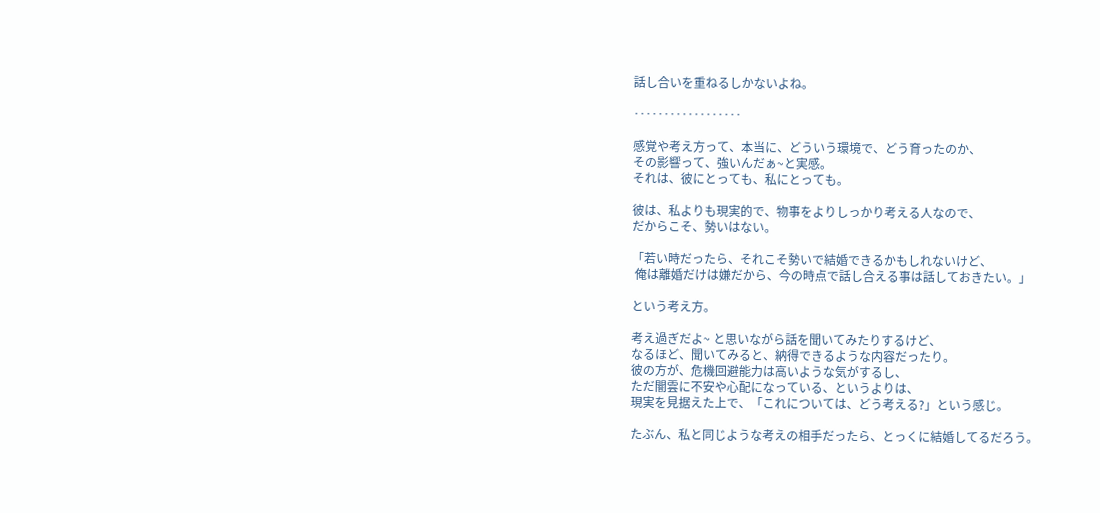話し合いを重ねるしかないよね。

‥‥‥‥‥‥‥‥‥

感覚や考え方って、本当に、どういう環境で、どう育ったのか、
その影響って、強いんだぁ~と実感。
それは、彼にとっても、私にとっても。

彼は、私よりも現実的で、物事をよりしっかり考える人なので、
だからこそ、勢いはない。

「若い時だったら、それこそ勢いで結婚できるかもしれないけど、
 俺は離婚だけは嫌だから、今の時点で話し合える事は話しておきたい。」

という考え方。

考え過ぎだよ~ と思いながら話を聞いてみたりするけど、
なるほど、聞いてみると、納得できるような内容だったり。
彼の方が、危機回避能力は高いような気がするし、
ただ闇雲に不安や心配になっている、というよりは、
現実を見据えた上で、「これについては、どう考える?」という感じ。

たぶん、私と同じような考えの相手だったら、とっくに結婚してるだろう。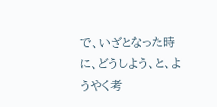で、いざとなった時に、どうしよう、と、ようやく考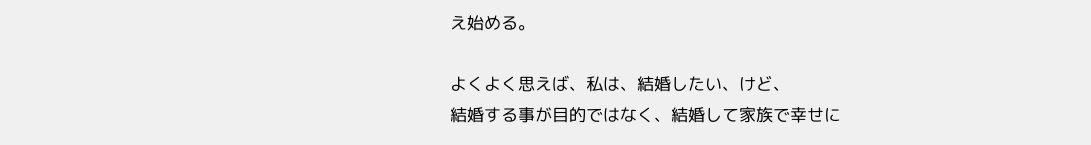え始める。

よくよく思えば、私は、結婚したい、けど、
結婚する事が目的ではなく、結婚して家族で幸せに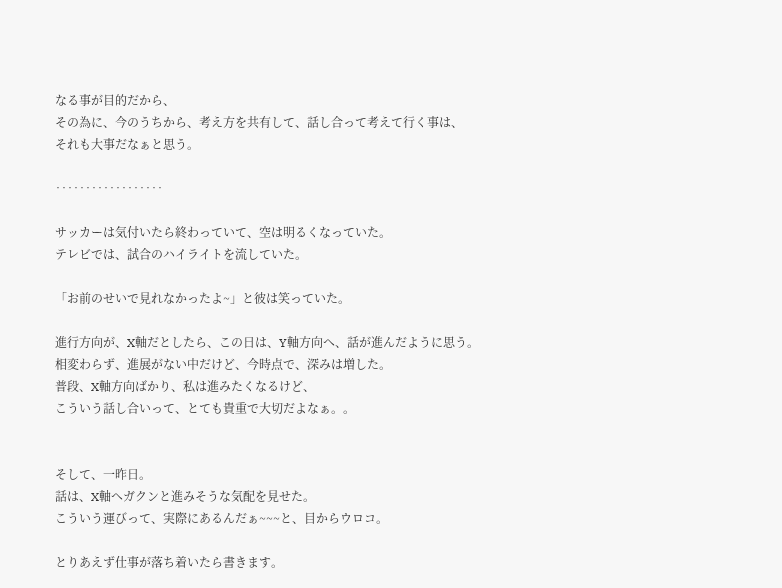なる事が目的だから、
その為に、今のうちから、考え方を共有して、話し合って考えて行く事は、
それも大事だなぁと思う。

‥‥‥‥‥‥‥‥‥

サッカーは気付いたら終わっていて、空は明るくなっていた。
テレビでは、試合のハイライトを流していた。

「お前のせいで見れなかったよ~」と彼は笑っていた。

進行方向が、X軸だとしたら、この日は、Y軸方向へ、話が進んだように思う。
相変わらず、進展がない中だけど、今時点で、深みは増した。
普段、X軸方向ばかり、私は進みたくなるけど、
こういう話し合いって、とても貴重で大切だよなぁ。。


そして、一昨日。
話は、X軸へガクンと進みそうな気配を見せた。
こういう運びって、実際にあるんだぁ~~~と、目からウロコ。

とりあえず仕事が落ち着いたら書きます。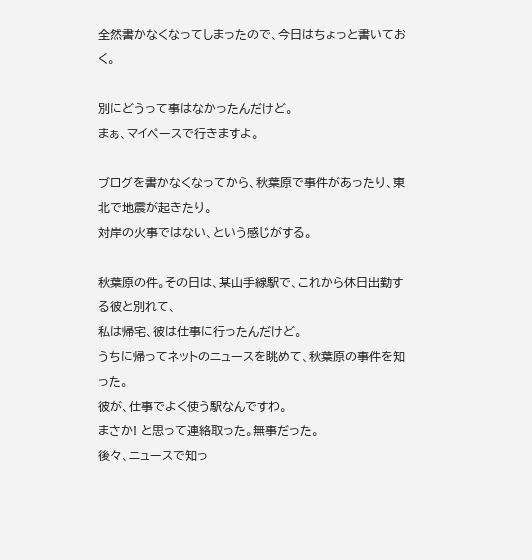全然書かなくなってしまったので、今日はちょっと書いておく。

別にどうって事はなかったんだけど。
まぁ、マイペースで行きますよ。

ブログを書かなくなってから、秋葉原で事件があったり、東北で地震が起きたり。
対岸の火事ではない、という感じがする。

秋葉原の件。その日は、某山手線駅で、これから休日出勤する彼と別れて、
私は帰宅、彼は仕事に行ったんだけど。
うちに帰ってネットのニュースを眺めて、秋葉原の事件を知った。
彼が、仕事でよく使う駅なんですわ。
まさか! と思って連絡取った。無事だった。
後々、ニュースで知っ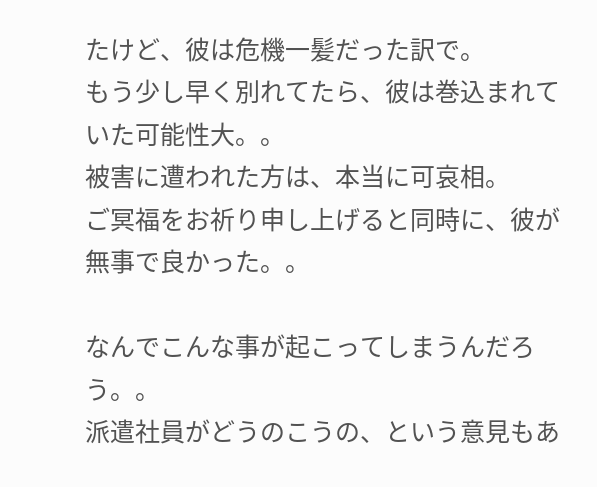たけど、彼は危機一髪だった訳で。
もう少し早く別れてたら、彼は巻込まれていた可能性大。。
被害に遭われた方は、本当に可哀相。
ご冥福をお祈り申し上げると同時に、彼が無事で良かった。。

なんでこんな事が起こってしまうんだろう。。
派遣社員がどうのこうの、という意見もあ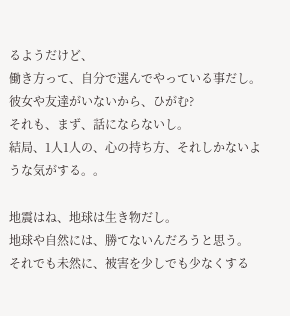るようだけど、
働き方って、自分で選んでやっている事だし。
彼女や友達がいないから、ひがむ?
それも、まず、話にならないし。
結局、1人1人の、心の持ち方、それしかないような気がする。。

地震はね、地球は生き物だし。
地球や自然には、勝てないんだろうと思う。
それでも未然に、被害を少しでも少なくする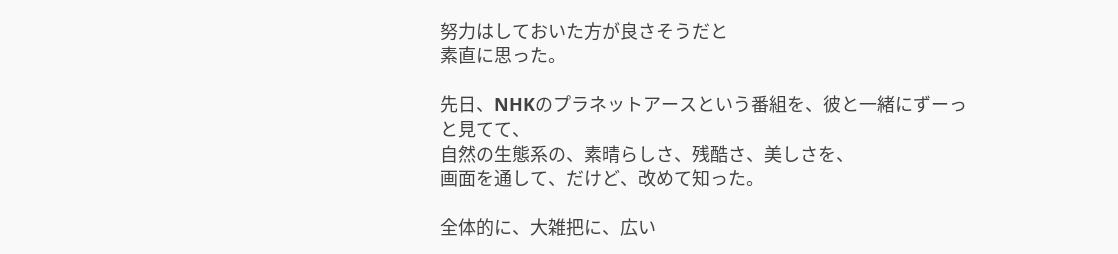努力はしておいた方が良さそうだと
素直に思った。

先日、NHKのプラネットアースという番組を、彼と一緒にずーっと見てて、
自然の生態系の、素晴らしさ、残酷さ、美しさを、
画面を通して、だけど、改めて知った。

全体的に、大雑把に、広い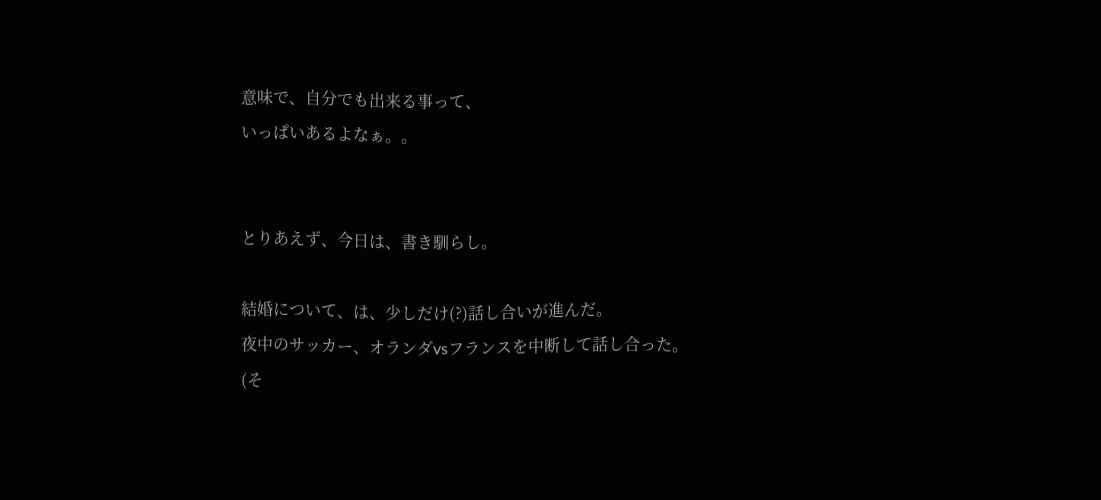意味で、自分でも出来る事って、
いっぱいあるよなぁ。。


とりあえず、今日は、書き馴らし。

結婚について、は、少しだけ(?)話し合いが進んだ。
夜中のサッカー、オランダvsフランスを中断して話し合った。
(そ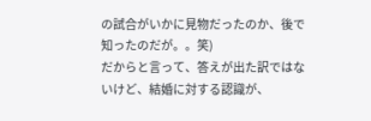の試合がいかに見物だったのか、後で知ったのだが。。笑)
だからと言って、答えが出た訳ではないけど、結婚に対する認識が、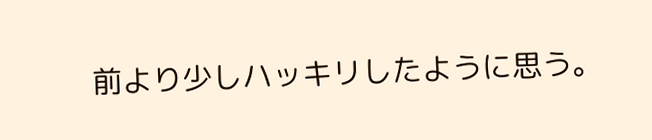前より少しハッキリしたように思う。